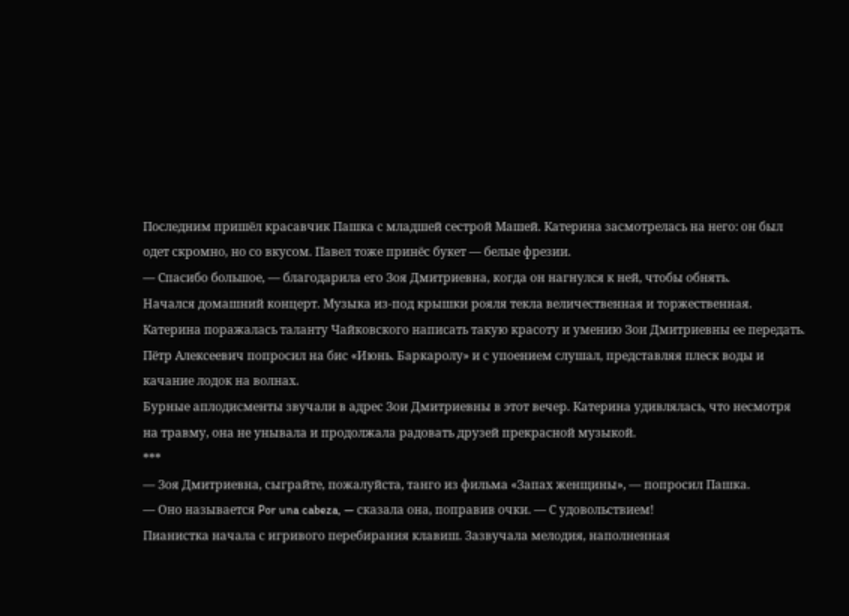Последним пришёл красавчик Пашка с младшей сестрой Машей. Катерина засмотрелась на него: он был одет скромно, но со вкусом. Павел тоже принёс букет — белые фрезии.
— Спасибо большое, — благодарила его Зоя Дмитриевна, когда он нагнулся к ней, чтобы обнять.
Начался домашний концерт. Музыка из-под крышки рояля текла величественная и торжественная. Катерина поражалась таланту Чайковского написать такую красоту и умению Зои Дмитриевны ее передать.
Пётр Алексеевич попросил на бис «Июнь. Баркаролу» и с упоением слушал, представляя плеск воды и качание лодок на волнах.
Бурные аплодисменты звучали в адрес Зои Дмитриевны в этот вечер. Катерина удивлялась, что несмотря на травму, она не унывала и продолжала радовать друзей прекрасной музыкой.
***
— Зоя Дмитриевна, сыграйте, пожалуйста, танго из фильма «Запах женщины», — попросил Пашка.
— Оно называется Por una cabeza, — сказала она, поправив очки. — С удовольствием!
Пианистка начала с игривого перебирания клавиш. Зазвучала мелодия, наполненная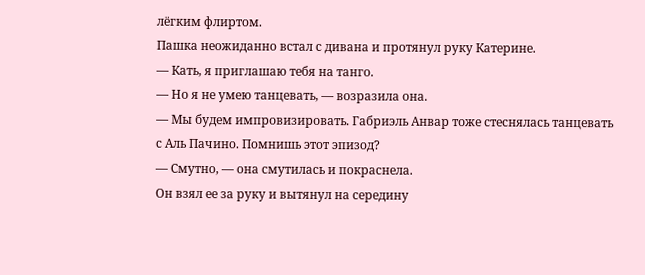лёгким флиртом.
Пашка неожиданно встал с дивана и протянул руку Катерине.
— Кать, я приглашаю тебя на танго.
— Но я не умею танцевать, — возразила она.
— Мы будем импровизировать. Габриэль Анвар тоже стеснялась танцевать с Аль Пачино. Помнишь этот эпизод?
— Смутно, — она смутилась и покраснела.
Он взял ее за руку и вытянул на середину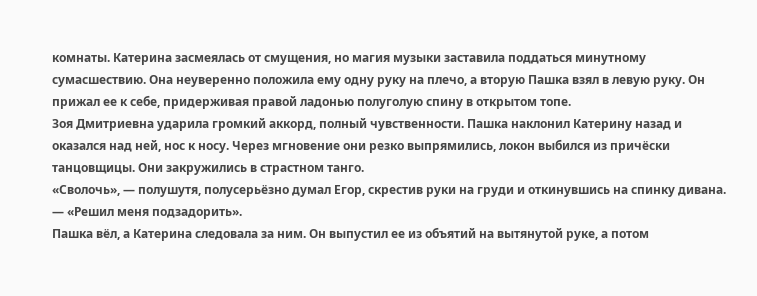комнаты. Катерина засмеялась от смущения, но магия музыки заставила поддаться минутному сумасшествию. Она неуверенно положила ему одну руку на плечо, а вторую Пашка взял в левую руку. Он прижал ее к себе, придерживая правой ладонью полуголую спину в открытом топе.
Зоя Дмитриевна ударила громкий аккорд, полный чувственности. Пашка наклонил Катерину назад и оказался над ней, нос к носу. Через мгновение они резко выпрямились, локон выбился из причёски танцовщицы. Они закружились в страстном танго.
«Сволочь», — полушутя, полусерьёзно думал Егор, скрестив руки на груди и откинувшись на спинку дивана. — «Решил меня подзадорить».
Пашка вёл, а Катерина следовала за ним. Он выпустил ее из объятий на вытянутой руке, а потом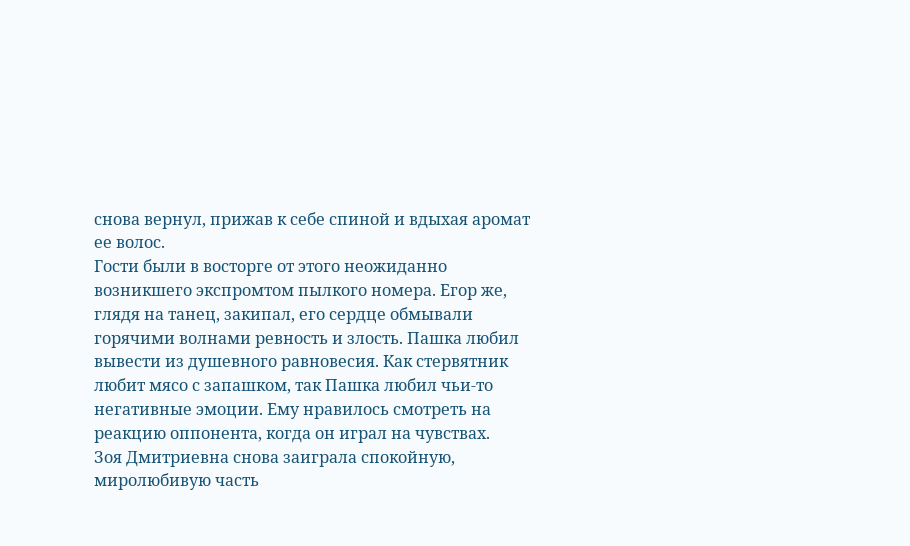снова вернул, прижав к себе спиной и вдыхая аромат ее волос.
Гости были в восторге от этого неожиданно возникшего экспромтом пылкого номера. Егор же, глядя на танец, закипал, его сердце обмывали горячими волнами ревность и злость. Пашка любил вывести из душевного равновесия. Как стервятник любит мясо с запашком, так Пашка любил чьи-то негативные эмоции. Ему нравилось смотреть на реакцию оппонента, когда он играл на чувствах.
Зоя Дмитриевна снова заиграла спокойную, миролюбивую часть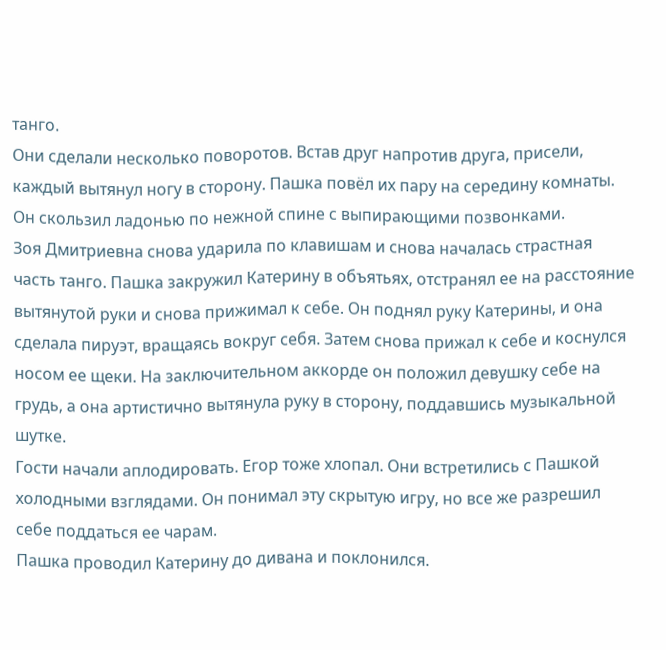танго.
Они сделали несколько поворотов. Встав друг напротив друга, присели, каждый вытянул ногу в сторону. Пашка повёл их пару на середину комнаты. Он скользил ладонью по нежной спине с выпирающими позвонками.
Зоя Дмитриевна снова ударила по клавишам и снова началась страстная часть танго. Пашка закружил Катерину в объятьях, отстранял ее на расстояние вытянутой руки и снова прижимал к себе. Он поднял руку Катерины, и она сделала пируэт, вращаясь вокруг себя. Затем снова прижал к себе и коснулся носом ее щеки. На заключительном аккорде он положил девушку себе на грудь, а она артистично вытянула руку в сторону, поддавшись музыкальной шутке.
Гости начали аплодировать. Егор тоже хлопал. Они встретились с Пашкой холодными взглядами. Он понимал эту скрытую игру, но все же разрешил себе поддаться ее чарам.
Пашка проводил Катерину до дивана и поклонился.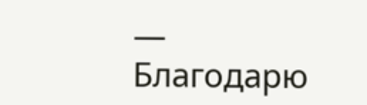— Благодарю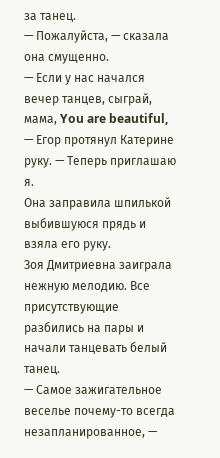за танец.
— Пожалуйста, — сказала она смущенно.
— Если у нас начался вечер танцев, сыграй, мама, You are beautiful, — Егор протянул Катерине руку. — Теперь приглашаю я.
Она заправила шпилькой выбившуюся прядь и взяла его руку.
Зоя Дмитриевна заиграла нежную мелодию. Все присутствующие разбились на пары и начали танцевать белый танец.
— Самое зажигательное веселье почему-то всегда незапланированное, —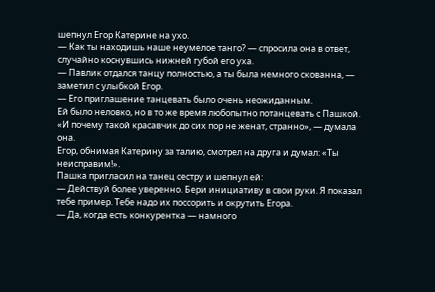шепнул Егор Катерине на ухо.
— Как ты находишь наше неумелое танго? — спросила она в ответ, случайно коснувшись нижней губой его уха.
— Павлик отдался танцу полностью, а ты была немного скованна, — заметил с улыбкой Егор.
— Его приглашение танцевать было очень неожиданным.
Ей было неловко, но в то же время любопытно потанцевать с Пашкой. «И почему такой красавчик до сих пор не женат, странно», — думала она.
Егор, обнимая Катерину за талию, смотрел на друга и думал: «Ты неисправим!».
Пашка пригласил на танец сестру и шепнул ей:
— Действуй более уверенно. Бери инициативу в свои руки. Я показал тебе пример. Тебе надо их поссорить и окрутить Егора.
— Да, когда есть конкурентка — намного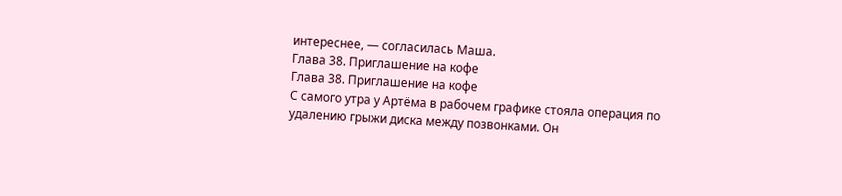интереснее, — согласилась Маша.
Глава 38. Приглашение на кофе
Глава 38. Приглашение на кофе
С самого утра у Артёма в рабочем графике стояла операция по удалению грыжи диска между позвонками. Он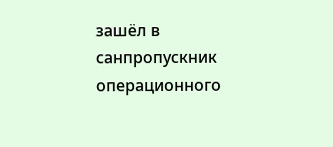зашёл в санпропускник операционного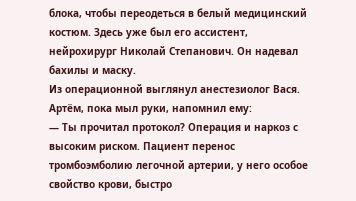блока, чтобы переодеться в белый медицинский костюм. Здесь уже был его ассистент, нейрохирург Николай Степанович. Он надевал бахилы и маску.
Из операционной выглянул анестезиолог Вася. Артём, пока мыл руки, напомнил ему:
— Ты прочитал протокол? Операция и наркоз с высоким риском. Пациент перенос тромбоэмболию легочной артерии, у него особое свойство крови, быстро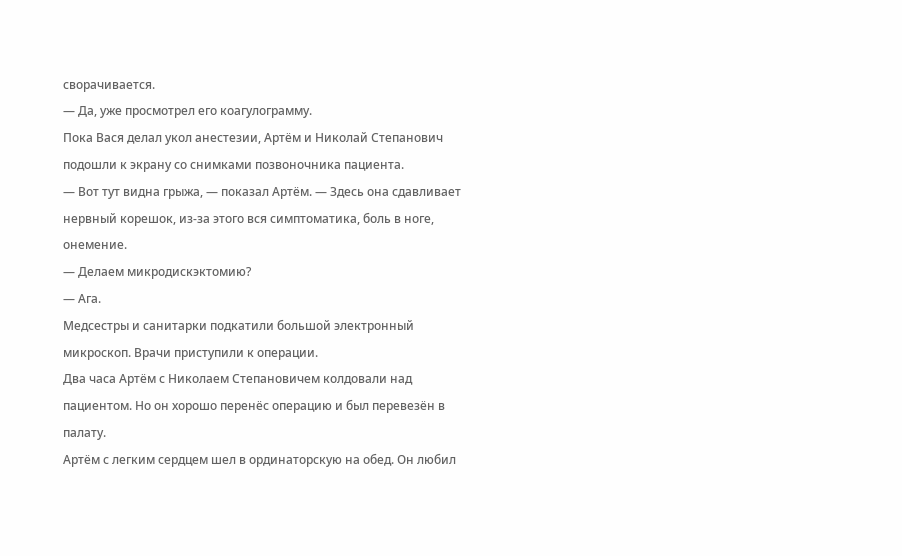сворачивается.
— Да, уже просмотрел его коагулограмму.
Пока Вася делал укол анестезии, Артём и Николай Степанович подошли к экрану со снимками позвоночника пациента.
— Вот тут видна грыжа, — показал Артём. — Здесь она сдавливает нервный корешок, из-за этого вся симптоматика, боль в ноге, онемение.
— Делаем микродискэктомию?
— Ага.
Медсестры и санитарки подкатили большой электронный микроскоп. Врачи приступили к операции.
Два часа Артём с Николаем Степановичем колдовали над пациентом. Но он хорошо перенёс операцию и был перевезён в палату.
Артём с легким сердцем шел в ординаторскую на обед. Он любил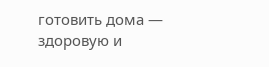готовить дома — здоровую и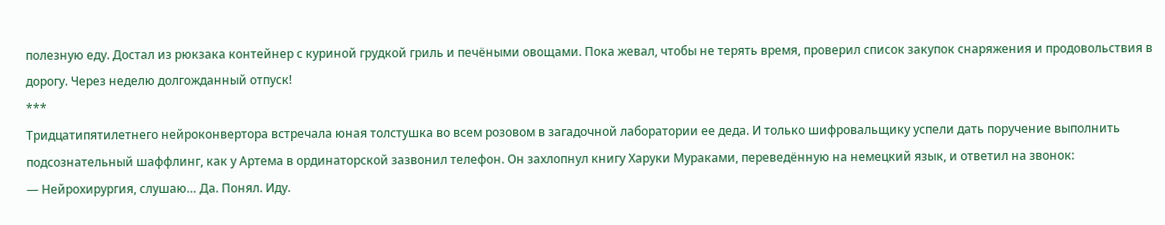полезную еду. Достал из рюкзака контейнер с куриной грудкой гриль и печёными овощами. Пока жевал, чтобы не терять время, проверил список закупок снаряжения и продовольствия в дорогу. Через неделю долгожданный отпуск!
***
Тридцатипятилетнего нейроконвертора встречала юная толстушка во всем розовом в загадочной лаборатории ее деда. И только шифровальщику успели дать поручение выполнить подсознательный шаффлинг, как у Артема в ординаторской зазвонил телефон. Он захлопнул книгу Харуки Мураками, переведённую на немецкий язык, и ответил на звонок:
— Нейрохирургия, слушаю… Да. Понял. Иду.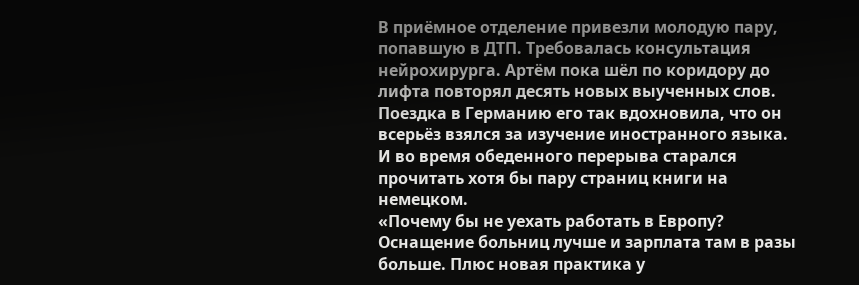В приёмное отделение привезли молодую пару, попавшую в ДТП. Требовалась консультация нейрохирурга. Артём пока шёл по коридору до лифта повторял десять новых выученных слов. Поездка в Германию его так вдохновила, что он всерьёз взялся за изучение иностранного языка. И во время обеденного перерыва старался прочитать хотя бы пару страниц книги на немецком.
«Почему бы не уехать работать в Европу? Оснащение больниц лучше и зарплата там в разы больше. Плюс новая практика у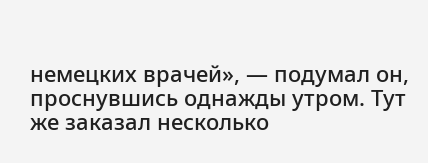немецких врачей», — подумал он, проснувшись однажды утром. Тут же заказал несколько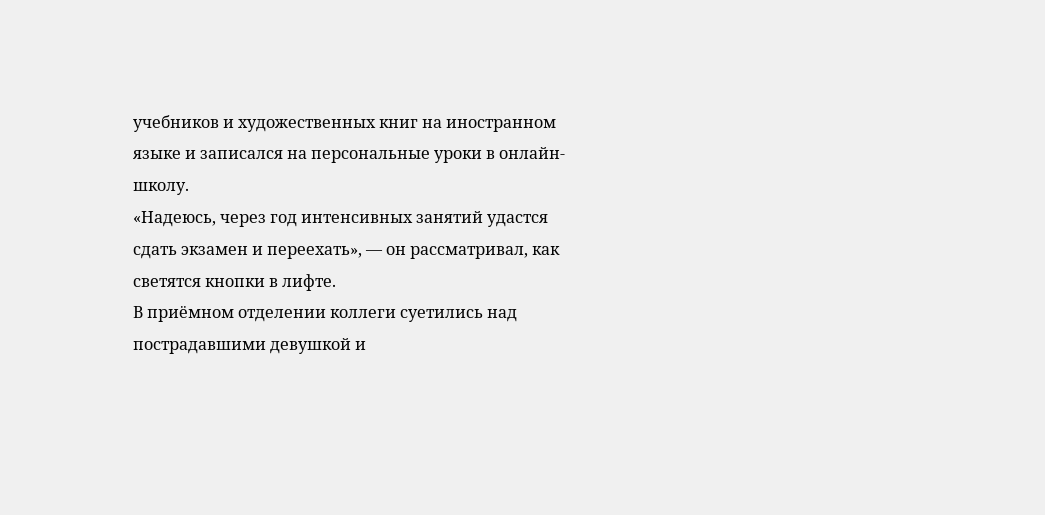учебников и художественных книг на иностранном языке и записался на персональные уроки в онлайн-школу.
«Надеюсь, через год интенсивных занятий удастся сдать экзамен и переехать», — он рассматривал, как светятся кнопки в лифте.
В приёмном отделении коллеги суетились над пострадавшими девушкой и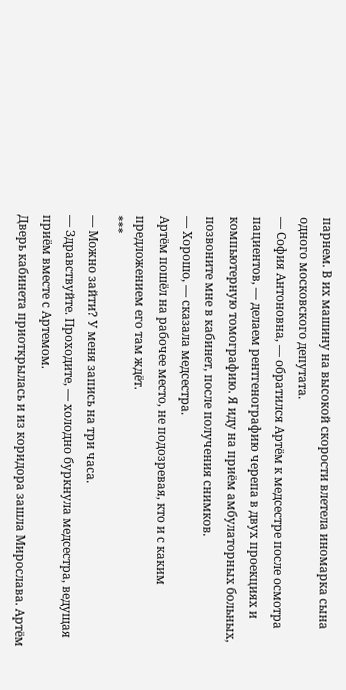парнем. В их машину на высокой скорости влетела иномарка сына одного московского депутата.
— София Антоновна, — обратился Артём к медсестре после осмотра пациентов, — делаем рентгенографию черепа в двух проекциях и компьютерную томографию. Я иду на приём амбулаторных больных, позвоните мне в кабинет, после получения снимков.
— Хорошо, — сказала медсестра.
Артём пошёл на рабочее место, не подозревая, кто и с каким предложением его там ждёт.
***
— Можно зайти? У меня запись на три часа.
— Здравствуйте. Проходите, — холодно буркнула медсестра, ведущая приём вместе с Артемом.
Дверь кабинета приоткрылась и из коридора зашла Мирослава. Артём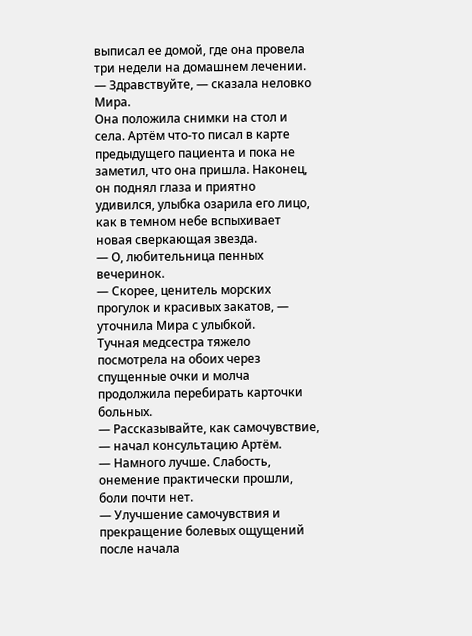выписал ее домой, где она провела три недели на домашнем лечении.
— Здравствуйте, — сказала неловко Мира.
Она положила снимки на стол и села. Артём что-то писал в карте предыдущего пациента и пока не заметил, что она пришла. Наконец, он поднял глаза и приятно удивился, улыбка озарила его лицо, как в темном небе вспыхивает новая сверкающая звезда.
— О, любительница пенных вечеринок.
— Скорее, ценитель морских прогулок и красивых закатов, — уточнила Мира с улыбкой.
Тучная медсестра тяжело посмотрела на обоих через спущенные очки и молча продолжила перебирать карточки больных.
— Рассказывайте, как самочувствие, — начал консультацию Артём.
— Намного лучше. Слабость, онемение практически прошли, боли почти нет.
— Улучшение самочувствия и прекращение болевых ощущений после начала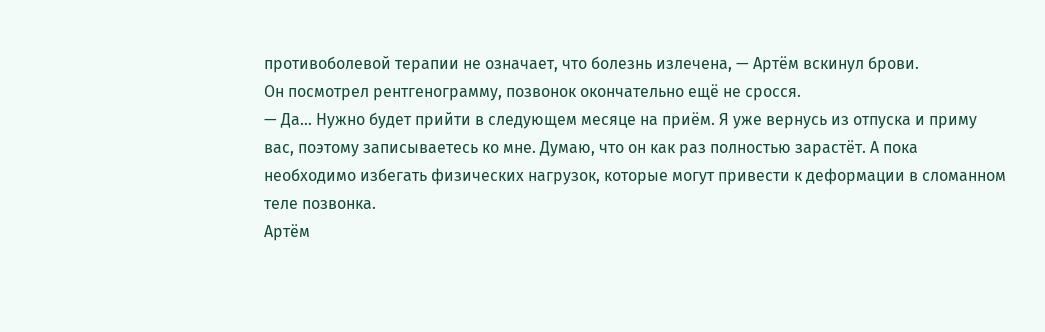противоболевой терапии не означает, что болезнь излечена, — Артём вскинул брови.
Он посмотрел рентгенограмму, позвонок окончательно ещё не сросся.
— Да… Нужно будет прийти в следующем месяце на приём. Я уже вернусь из отпуска и приму вас, поэтому записываетесь ко мне. Думаю, что он как раз полностью зарастёт. А пока необходимо избегать физических нагрузок, которые могут привести к деформации в сломанном теле позвонка.
Артём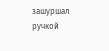зашуршал ручкой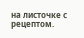на листочке с рецептом.